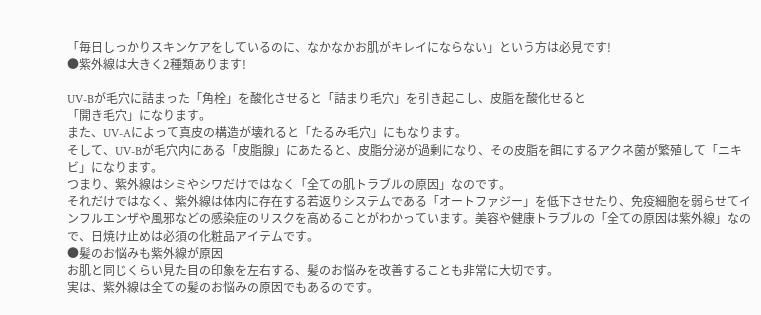「毎日しっかりスキンケアをしているのに、なかなかお肌がキレイにならない」という方は必見です!
●紫外線は大きく2種類あります!

UV-Bが毛穴に詰まった「角栓」を酸化させると「詰まり毛穴」を引き起こし、皮脂を酸化せると
「開き毛穴」になります。
また、UV-Aによって真皮の構造が壊れると「たるみ毛穴」にもなります。
そして、UV-Bが毛穴内にある「皮脂腺」にあたると、皮脂分泌が過剰になり、その皮脂を餌にするアクネ菌が繁殖して「ニキビ」になります。
つまり、紫外線はシミやシワだけではなく「全ての肌トラブルの原因」なのです。
それだけではなく、紫外線は体内に存在する若返りシステムである「オートファジー」を低下させたり、免疫細胞を弱らせてインフルエンザや風邪などの感染症のリスクを高めることがわかっています。美容や健康トラブルの「全ての原因は紫外線」なので、日焼け止めは必須の化粧品アイテムです。
●髪のお悩みも紫外線が原因
お肌と同じくらい見た目の印象を左右する、髪のお悩みを改善することも非常に大切です。
実は、紫外線は全ての髪のお悩みの原因でもあるのです。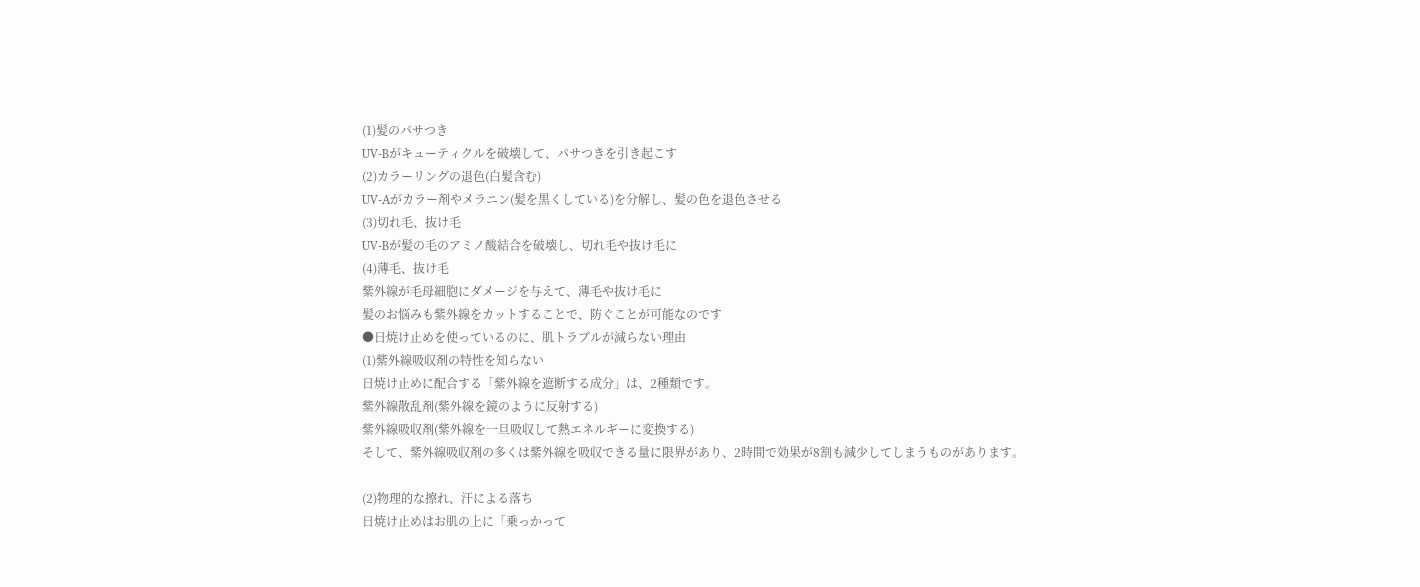(1)髪のパサつき
UV-Bがキューティクルを破壊して、パサつきを引き起こす
(2)カラーリングの退色(白髪含む)
UV-Aがカラー剤やメラニン(髪を黒くしている)を分解し、髪の色を退色させる
(3)切れ毛、抜け毛
UV-Bが髪の毛のアミノ酸結合を破壊し、切れ毛や抜け毛に
(4)薄毛、抜け毛
紫外線が毛母細胞にダメージを与えて、薄毛や抜け毛に
髪のお悩みも紫外線をカットすることで、防ぐことが可能なのです
●日焼け止めを使っているのに、肌トラブルが減らない理由
(1)紫外線吸収剤の特性を知らない
日焼け止めに配合する「紫外線を遮断する成分」は、2種類です。
紫外線散乱剤(紫外線を鏡のように反射する)
紫外線吸収剤(紫外線を一旦吸収して熱エネルギーに変換する)
そして、紫外線吸収剤の多くは紫外線を吸収できる量に限界があり、2時間で効果が8割も減少してしまうものがあります。

(2)物理的な擦れ、汗による落ち
日焼け止めはお肌の上に「乗っかって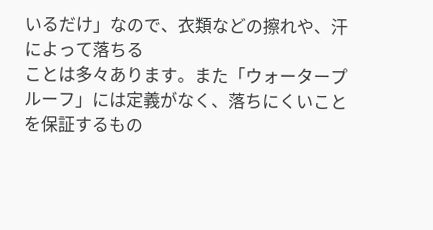いるだけ」なので、衣類などの擦れや、汗によって落ちる
ことは多々あります。また「ウォータープルーフ」には定義がなく、落ちにくいことを保証するもの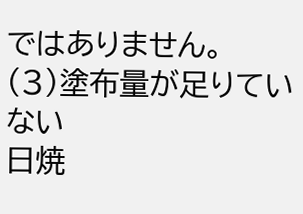ではありません。
(3)塗布量が足りていない
日焼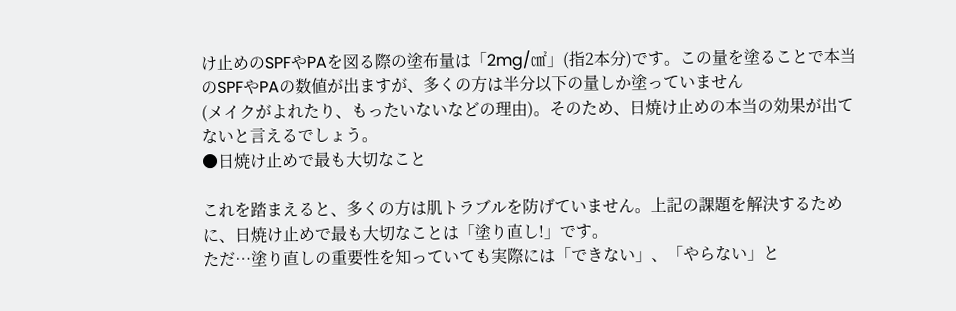け止めのSPFやPAを図る際の塗布量は「2mg/㎠」(指2本分)です。この量を塗ることで本当のSPFやPAの数値が出ますが、多くの方は半分以下の量しか塗っていません
(メイクがよれたり、もったいないなどの理由)。そのため、日焼け止めの本当の効果が出てないと言えるでしょう。
●日焼け止めで最も大切なこと

これを踏まえると、多くの方は肌トラブルを防げていません。上記の課題を解決するために、日焼け止めで最も大切なことは「塗り直し!」です。
ただ…塗り直しの重要性を知っていても実際には「できない」、「やらない」と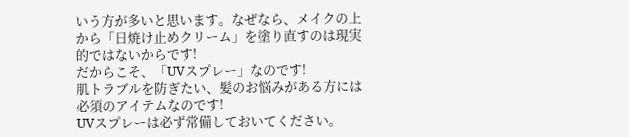いう方が多いと思います。なぜなら、メイクの上から「日焼け止めクリーム」を塗り直すのは現実的ではないからです!
だからこそ、「UVスプレー」なのです!
肌トラブルを防ぎたい、髪のお悩みがある方には必須のアイテムなのです!
UVスプレーは必ず常備しておいてください。